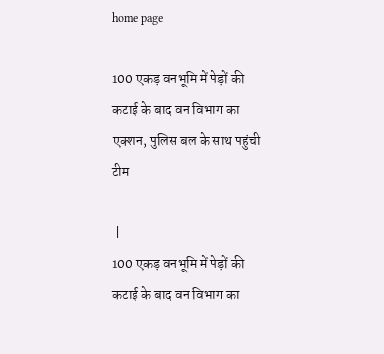home page

100 एकड़ वनभूमि में पेड़ों की कटाई के बाद वन विभाग का एक्शन, पुलिस बल के साथ पहुंची टीम

 |
100 एकड़ वनभूमि में पेड़ों की कटाई के बाद वन विभाग का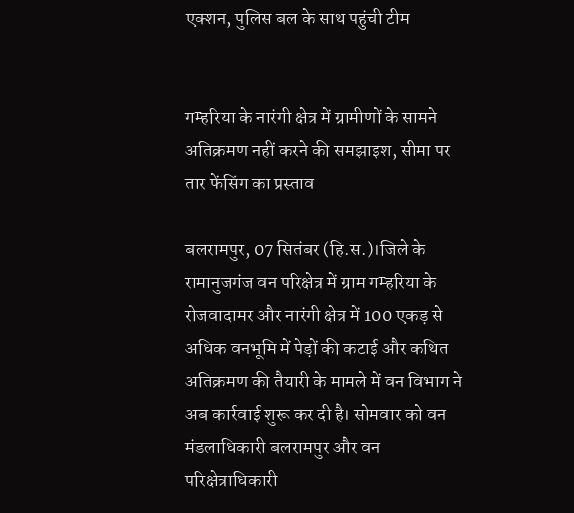एक्शन, पुलिस बल के साथ पहुंची टीम


गम्हरिया के नारंगी क्षेत्र में ग्रामीणों के सामने अतिक्रमण नहीं करने की समझाइश, सीमा पर तार फेंसिंग का प्रस्ताव

बलरामपुर, 07 सितंबर (हि.स.)।जिले के रामानुजगंज वन परिक्षेत्र में ग्राम गम्हरिया के रोजवादामर और नारंगी क्षेत्र में 100 एकड़ से अधिक वनभूमि में पेड़ों की कटाई और कथित अतिक्रमण की तैयारी के मामले में वन विभाग ने अब कार्रवाई शुरू कर दी है। सोमवार को वन मंडलाधिकारी बलरामपुर और वन परिक्षेत्राधिकारी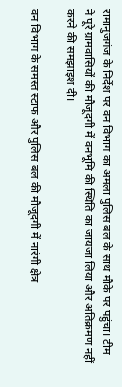रामानुजगंज के निर्देश पर वन विभाग का अमला पुलिस बल के साथ मौके पर पहुंचा। टीम ने पूरे ग्रामवासियों की मौजूदगी में वनभूमि की स्थिति का जायजा लिया और अतिक्रमण नहीं करने की समझाइश दी।

वन विभाग के समस्त स्टाफ और पुलिस बल की मौजूदगी में नारंगी क्षेत्र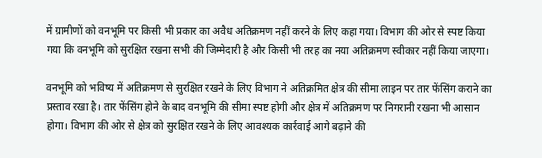में ग्रामीणों को वनभूमि पर किसी भी प्रकार का अवैध अतिक्रमण नहीं करने के लिए कहा गया। विभाग की ओर से स्पष्ट किया गया कि वनभूमि को सुरक्षित रखना सभी की जिम्मेदारी है और किसी भी तरह का नया अतिक्रमण स्वीकार नहीं किया जाएगा।

वनभूमि को भविष्य में अतिक्रमण से सुरक्षित रखने के लिए विभाग ने अतिक्रमित क्षेत्र की सीमा लाइन पर तार फेंसिंग कराने का प्रस्ताव रखा है। तार फेंसिंग होने के बाद वनभूमि की सीमा स्पष्ट होगी और क्षेत्र में अतिक्रमण पर निगरानी रखना भी आसान होगा। विभाग की ओर से क्षेत्र को सुरक्षित रखने के लिए आवश्यक कार्रवाई आगे बढ़ाने की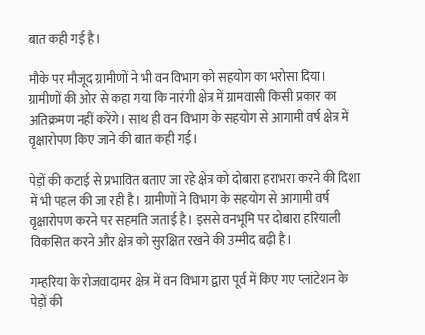बात कही गई है।

मौके पर मौजूद ग्रामीणों ने भी वन विभाग को सहयोग का भरोसा दिया। ग्रामीणों की ओर से कहा गया कि नारंगी क्षेत्र में ग्रामवासी किसी प्रकार का अतिक्रमण नहीं करेंगे। साथ ही वन विभाग के सहयोग से आगामी वर्ष क्षेत्र में वृक्षारोपण किए जाने की बात कही गई।

पेड़ों की कटाई से प्रभावित बताए जा रहे क्षेत्र को दोबारा हराभरा करने की दिशा में भी पहल की जा रही है। ग्रामीणों ने विभाग के सहयोग से आगामी वर्ष वृक्षारोपण करने पर सहमति जताई है। इससे वनभूमि पर दोबारा हरियाली विकसित करने और क्षेत्र को सुरक्षित रखने की उम्मीद बढ़ी है।

गम्हरिया के रोजवादामर क्षेत्र में वन विभाग द्वारा पूर्व में किए गए प्लांटेशन के पेड़ों की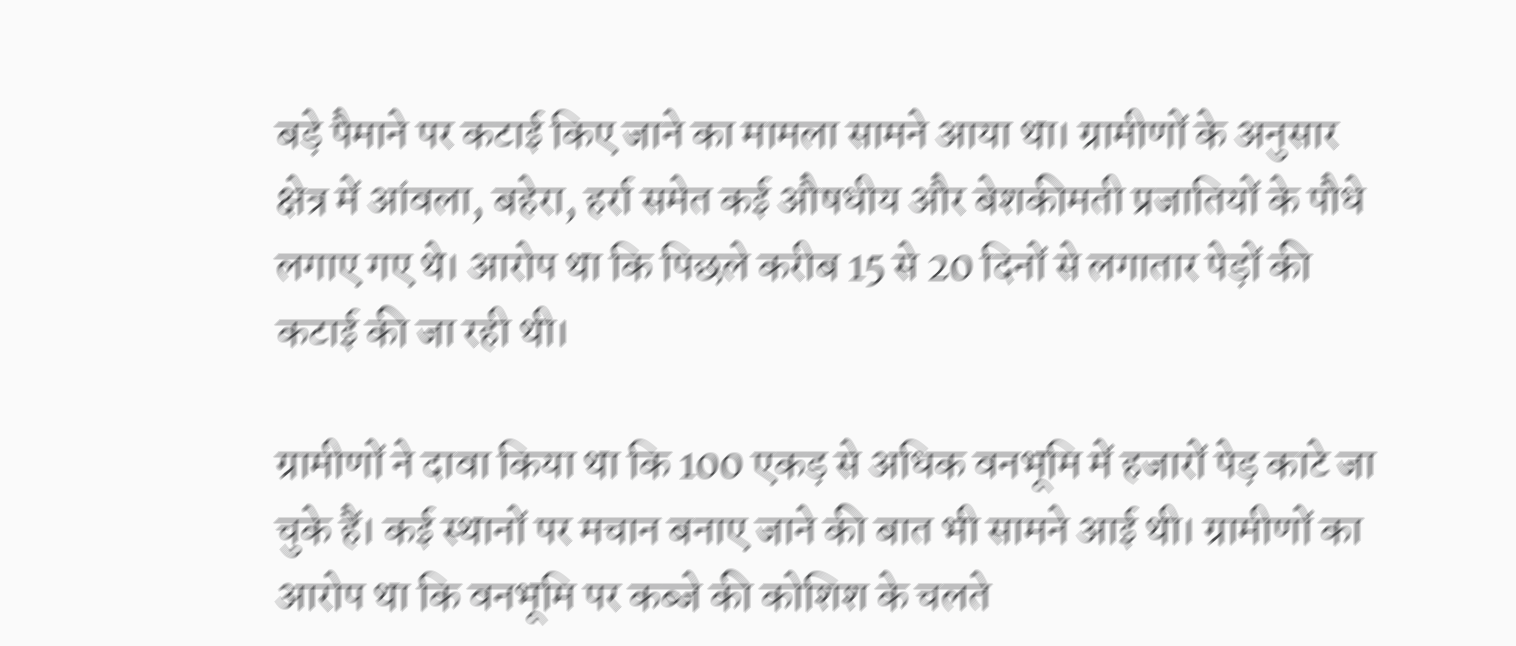बड़े पैमाने पर कटाई किए जाने का मामला सामने आया था। ग्रामीणों के अनुसार क्षेत्र में आंवला, बहेरा, हर्रा समेत कई औषधीय और बेशकीमती प्रजातियों के पौधे लगाए गए थे। आरोप था कि पिछले करीब 15 से 20 दिनों से लगातार पेड़ों की कटाई की जा रही थी।

ग्रामीणों ने दावा किया था कि 100 एकड़ से अधिक वनभूमि में हजारों पेड़ काटे जा चुके हैं। कई स्थानों पर मचान बनाए जाने की बात भी सामने आई थी। ग्रामीणों का आरोप था कि वनभूमि पर कब्जे की कोशिश के चलते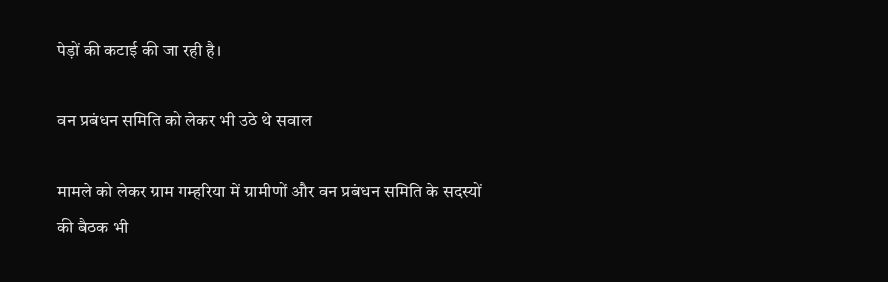पेड़ों की कटाई की जा रही है।

वन प्रबंधन समिति को लेकर भी उठे थे सवाल

मामले को लेकर ग्राम गम्हरिया में ग्रामीणों और वन प्रबंधन समिति के सदस्यों की बैठक भी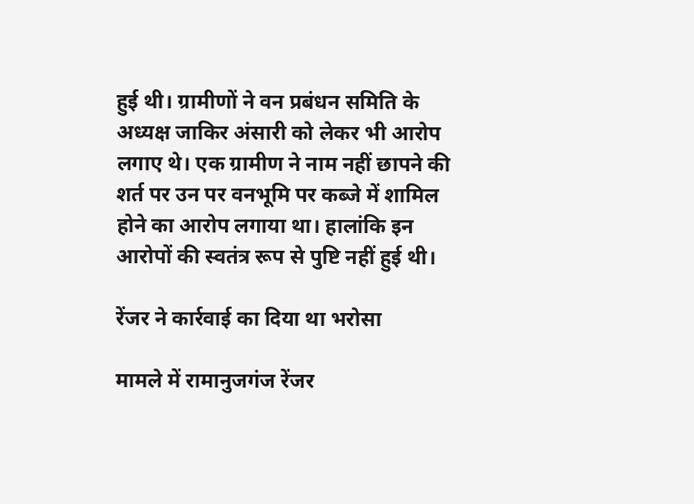हुई थी। ग्रामीणों ने वन प्रबंधन समिति के अध्यक्ष जाकिर अंसारी को लेकर भी आरोप लगाए थे। एक ग्रामीण ने नाम नहीं छापने की शर्त पर उन पर वनभूमि पर कब्जे में शामिल होने का आरोप लगाया था। हालांकि इन आरोपों की स्वतंत्र रूप से पुष्टि नहीं हुई थी।

रेंजर ने कार्रवाई का दिया था भरोसा

मामले में रामानुजगंज रेंजर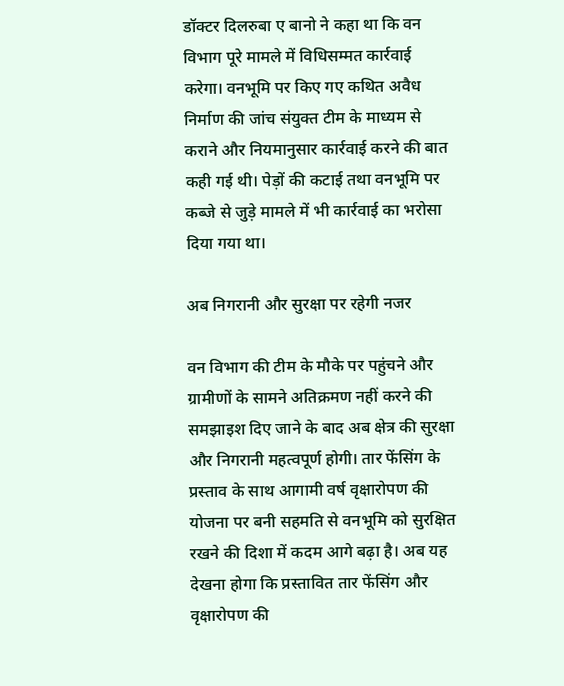डॉक्टर दिलरुबा ए बानो ने कहा था कि वन विभाग पूरे मामले में विधिसम्मत कार्रवाई करेगा। वनभूमि पर किए गए कथित अवैध निर्माण की जांच संयुक्त टीम के माध्यम से कराने और नियमानुसार कार्रवाई करने की बात कही गई थी। पेड़ों की कटाई तथा वनभूमि पर कब्जे से जुड़े मामले में भी कार्रवाई का भरोसा दिया गया था।

अब निगरानी और सुरक्षा पर रहेगी नजर

वन विभाग की टीम के मौके पर पहुंचने और ग्रामीणों के सामने अतिक्रमण नहीं करने की समझाइश दिए जाने के बाद अब क्षेत्र की सुरक्षा और निगरानी महत्वपूर्ण होगी। तार फेंसिंग के प्रस्ताव के साथ आगामी वर्ष वृक्षारोपण की योजना पर बनी सहमति से वनभूमि को सुरक्षित रखने की दिशा में कदम आगे बढ़ा है। अब यह देखना होगा कि प्रस्तावित तार फेंसिंग और वृक्षारोपण की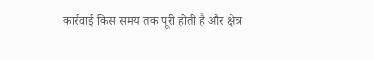कार्रवाई किस समय तक पूरी होती है और क्षेत्र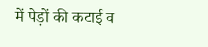में पेड़ों की कटाई व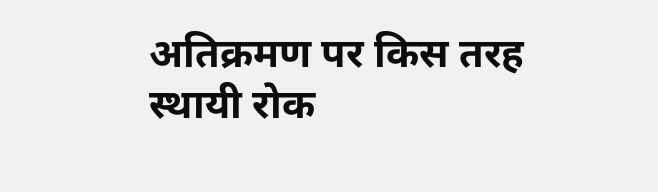अतिक्रमण पर किस तरह स्थायी रोक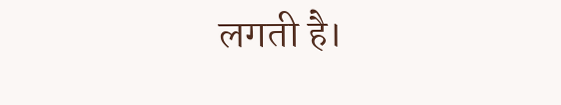लगती है।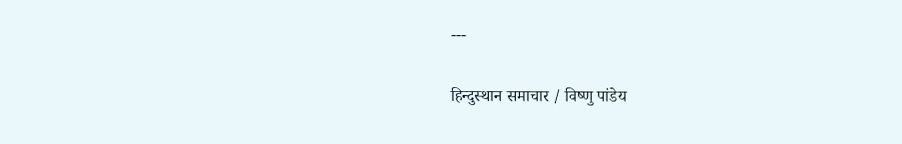---

हिन्दुस्थान समाचार / विष्णु पांडेय